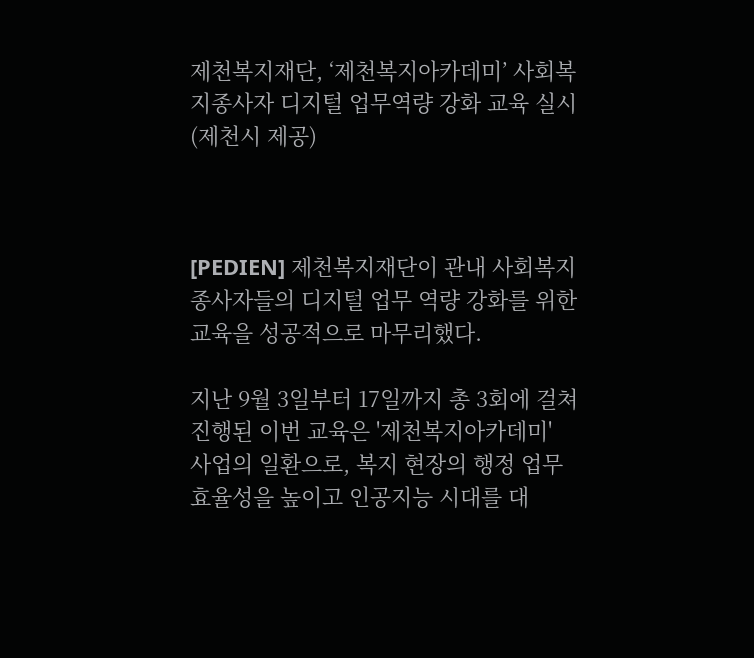제천복지재단, ‘제천복지아카데미’ 사회복지종사자 디지털 업무역량 강화 교육 실시 (제천시 제공)



[PEDIEN] 제천복지재단이 관내 사회복지종사자들의 디지털 업무 역량 강화를 위한 교육을 성공적으로 마무리했다.

지난 9월 3일부터 17일까지 총 3회에 걸쳐 진행된 이번 교육은 '제천복지아카데미' 사업의 일환으로, 복지 현장의 행정 업무 효율성을 높이고 인공지능 시대를 대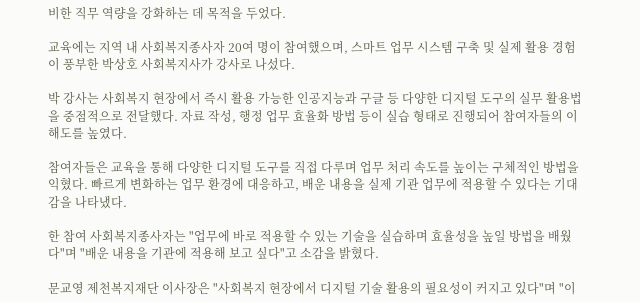비한 직무 역량을 강화하는 데 목적을 두었다.

교육에는 지역 내 사회복지종사자 20여 명이 참여했으며, 스마트 업무 시스템 구축 및 실제 활용 경험이 풍부한 박상호 사회복지사가 강사로 나섰다.

박 강사는 사회복지 현장에서 즉시 활용 가능한 인공지능과 구글 등 다양한 디지털 도구의 실무 활용법을 중점적으로 전달했다. 자료 작성, 행정 업무 효율화 방법 등이 실습 형태로 진행되어 참여자들의 이해도를 높였다.

참여자들은 교육을 통해 다양한 디지털 도구를 직접 다루며 업무 처리 속도를 높이는 구체적인 방법을 익혔다. 빠르게 변화하는 업무 환경에 대응하고, 배운 내용을 실제 기관 업무에 적용할 수 있다는 기대감을 나타냈다.

한 참여 사회복지종사자는 "업무에 바로 적용할 수 있는 기술을 실습하며 효율성을 높일 방법을 배웠다"며 "배운 내용을 기관에 적용해 보고 싶다"고 소감을 밝혔다.

문교영 제천복지재단 이사장은 "사회복지 현장에서 디지털 기술 활용의 필요성이 커지고 있다"며 "이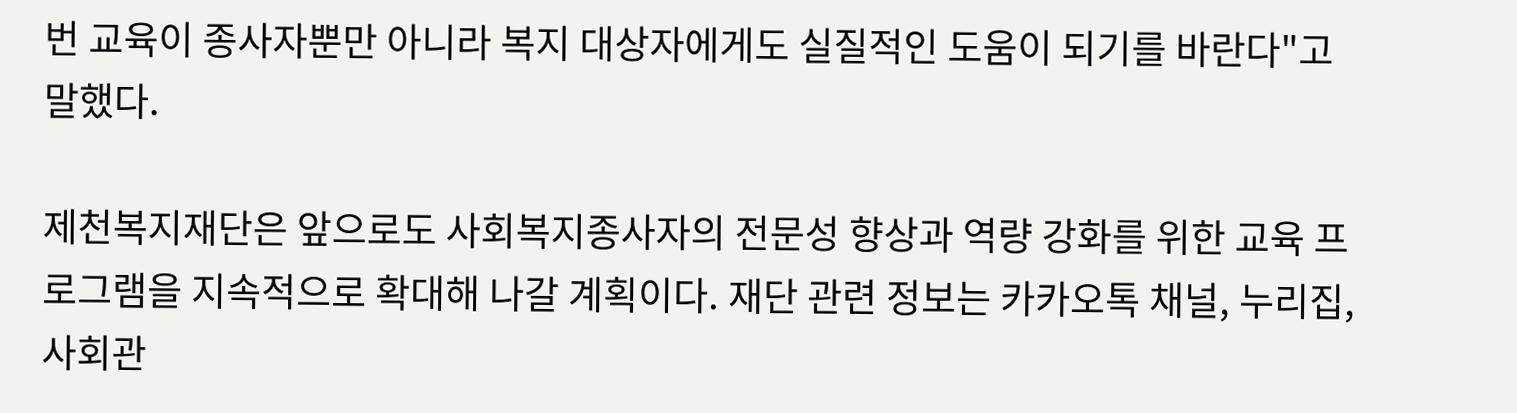번 교육이 종사자뿐만 아니라 복지 대상자에게도 실질적인 도움이 되기를 바란다"고 말했다.

제천복지재단은 앞으로도 사회복지종사자의 전문성 향상과 역량 강화를 위한 교육 프로그램을 지속적으로 확대해 나갈 계획이다. 재단 관련 정보는 카카오톡 채널, 누리집, 사회관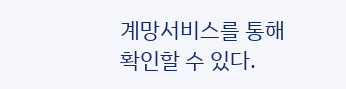계망서비스를 통해 확인할 수 있다.